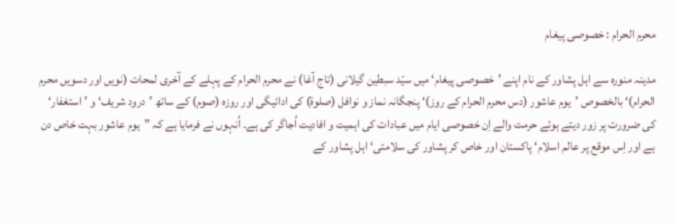محرم الحرام : خصوصی پیغام

مدینہ منورہ سے اہل پشاور کے نام اپنے ’خصوصی پیغام‘ میں سیّد سبطین گیلانی (تاج آغا) نے محرم الحرام کے پہلے کے آخری لمحات (نویں اور دسویں محرم الحرام)‘ بالخصوص ’یوم عاشور (دس محرم الحرام کے روز)‘ پنجگانہ نماز و نوافل (صلوة) کی ادائیگی اور روزہ (صوم) کے ساتھ ’درود شریف‘ و ’استغفار‘ کی ضرورت پر زور دیتے ہوئے حرمت والے اِن خصوصی ایام میں عبادات کی اہمیت و افادیت اُجاگر کی ہے۔ اُنہوں نے فرمایا ہے کہ ”یوم عاشور بہت خاص دن ہے اور اِس موقع پر عالم اسلام‘ پاکستان اور خاص کر پشاور کی سلامتی‘ اہل پشاور کے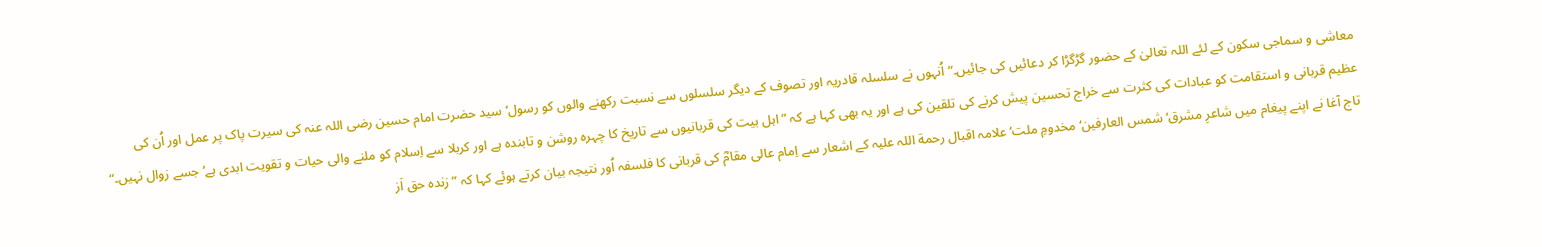معاشی و سماجی سکون کے لئے اللہ تعالیٰ کے حضور گڑگڑا کر دعائیں کی جائیں۔“ اُنہوں نے سلسلہ قادریہ اور تصوف کے دیگر سلسلوں سے نسبت رکھنے والوں کو رسول‘ سید حضرت امام حسین رضی اللہ عنہ کی سیرت پاک پر عمل اور اُن کی عظیم قربانی و استقامت کو عبادات کی کثرت سے خراج تحسین پیش کرنے کی تلقین کی ہے اور یہ بھی کہا ہے کہ ”اہل بیت کی قربانیوں سے تاریخ کا چہرہ روشن و تابندہ ہے اور کربلا سے اِسلام کو ملنے والی حیات و تقویت ابدی ہے‘ جسے زوال نہیں۔“ تاج آغا نے اپنے پیغام میں شاعرِ مشرق‘ شمس العارفین‘ مخدومِ ملت‘ علامہ اقبال رحمة اللہ علیہ کے اشعار سے اِمام عالی مقامؓ کی قربانی کا فلسفہ اُور نتیجہ بیان کرتے ہوئے کہا کہ ”زندہ حق اَز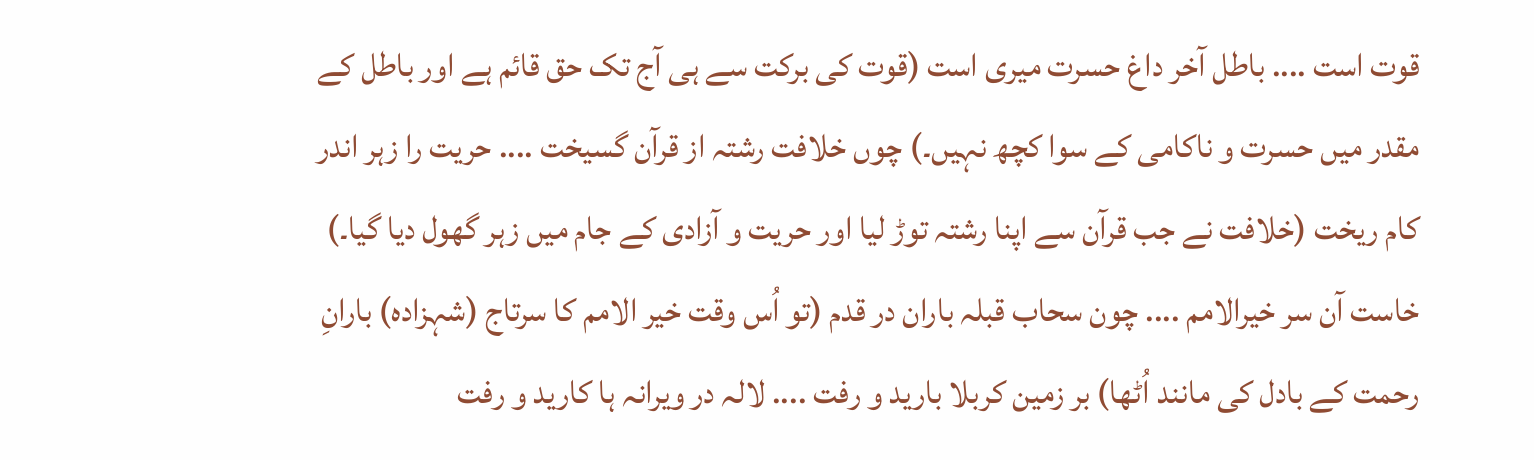قوت است .... باطل آخر داغ حسرت میری است (قوت کی برکت سے ہی آج تک حق قائم ہے اور باطل کے مقدر میں حسرت و ناکامی کے سوا کچھ نہیں۔) چوں خلافت رشتہ از قرآن گسیخت .... حریت را زہر اندر کام ریخت (خلافت نے جب قرآن سے اپنا رشتہ توڑ لیا اور حریت و آزادی کے جام میں زہر گھول دیا گیا۔) خاست آن سر خیرالامم .... چون سحاب قبلہ باران در قدم (تو اُس وقت خیر الامم کا سرتاج (شہزادہ) بارانِ رحمت کے بادل کی مانند اُٹھا) بر زمین کربلا بارید و رفت .... لالہ در ویرانہ ہا کارید و رفت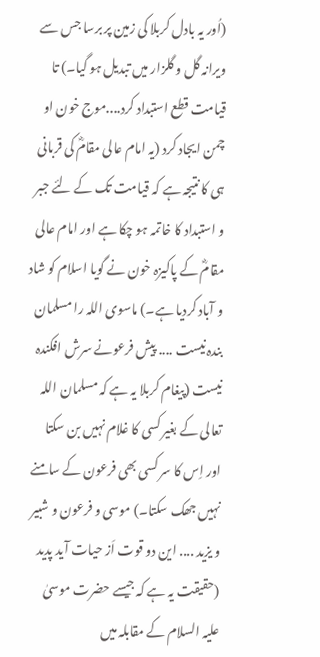(اُور یہ بادل کربلا کی زمین پر برسا جس سے ویرانہ گل و گلزار میں تبدیل ہو گیا۔) تا قیامت قطع استبداد کرد....موج خون او چمن ایجاد کرد (یہ امام عالی مقامؓ کی قربانی ہی کا نتیجہ ہے کہ قیامت تک کے لئے جبر و استبداد کا خاتمہ ہو چکا ہے اور امام عالی مقامؓ کے پاکیزہ خون نے گویا اسلام کو شاد و آباد کردیا ہے۔) ماسوی اللہ را مسلمان بندہ نیست .... پیش فرعونے سرش افکندہ نیست (پیغام کربلا یہ ہے کہ مسلمان اللہ تعالی کے بغیر کسی کا غلام نہیں بن سکتا اور اِس کا سر کسی بھی فرعون کے سامنے نہیں جھک سکتا۔) موسی و فرعون و شبیر و یزید .... این دو قوت اَز حیات آید پدید (حقیقت یہ ہے کہ جیسے حضرت موسیٰ علیہ السلام کے مقابلہ میں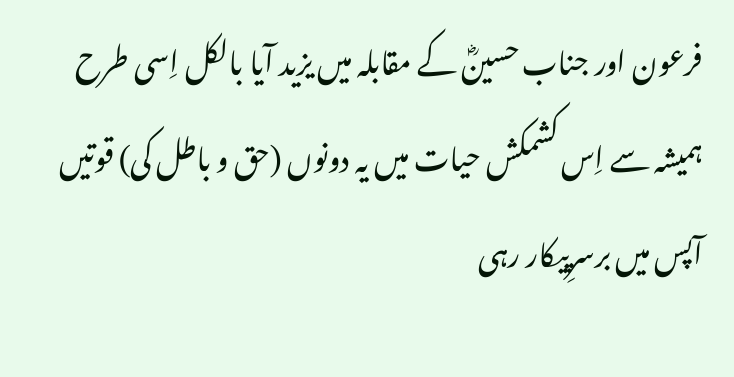فرعون اور جناب حسینؓ کے مقابلہ میں یزید آیا بالکل اِسی طرح ہمیشہ سے اِس کشمکش حیات میں یہ دونوں (حق و باطل کی) قوتیں آپس میں برسرِپیکار رہی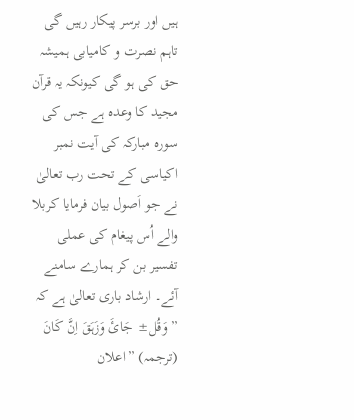ہیں اور برسر پیکار رہیں گی تاہم نصرت و کامیابی ہمیشہ حق کی ہو گی کیونکہ یہ قرآن مجید کا وعدہ ہے جس کی سورہ مبارکہ کی آیت نمبر اکیاسی کے تحت رب تعالیٰ نے جو اَصول بیان فرمایا کربلا والے اُس پیغام کی عملی تفسیر بن کر ہمارے سامنے آئے۔ ارشاد باری تعالیٰ ہے کہ ”وَقُل± جَائَ وَزَہَقَ اِنَّ کَانَ (ترجمہ) ”اعلان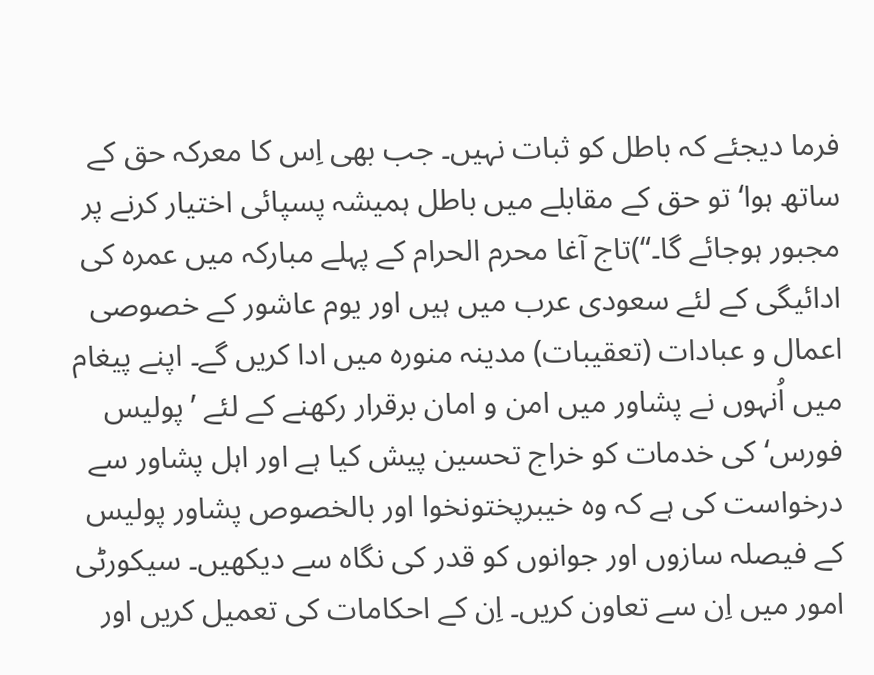فرما دیجئے کہ باطل کو ثبات نہیں۔ جب بھی اِس کا معرکہ حق کے ساتھ ہوا‘ تو حق کے مقابلے میں باطل ہمیشہ پسپائی اختیار کرنے پر مجبور ہوجائے گا۔“)تاج آغا محرم الحرام کے پہلے مبارکہ میں عمرہ کی ادائیگی کے لئے سعودی عرب میں ہیں اور یوم عاشور کے خصوصی اعمال و عبادات (تعقیبات) مدینہ منورہ میں ادا کریں گے۔ اپنے پیغام میں اُنہوں نے پشاور میں امن و امان برقرار رکھنے کے لئے ’پولیس فورس‘ کی خدمات کو خراج تحسین پیش کیا ہے اور اہل پشاور سے درخواست کی ہے کہ وہ خیبرپختونخوا اور بالخصوص پشاور پولیس کے فیصلہ سازوں اور جوانوں کو قدر کی نگاہ سے دیکھیں۔ سیکورٹی امور میں اِن سے تعاون کریں۔ اِن کے احکامات کی تعمیل کریں اور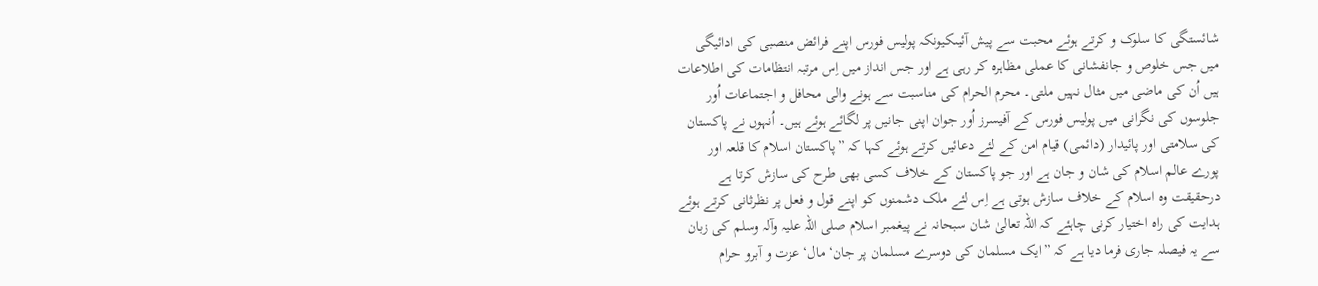شائستگی کا سلوک و کرتے ہوئے محبت سے پیش آئیںکیونکہ پولیس فورس اپنے فرائض منصبی کی ادائیگی میں جس خلوص و جانفشانی کا عملی مظاہرہ کر رہی ہے اور جس انداز میں اِس مرتبہ انتظامات کی اطلاعات ہیں اُن کی ماضی میں مثال نہیں ملتی۔ محرم الحرام کی مناسبت سے ہونے والی محافل و اجتماعات اُور جلوسوں کی نگرانی میں پولیس فورس کے آفیسرز اُور جوان اپنی جانیں پر لگائے ہوئے ہیں۔ اُنہوں نے پاکستان کی سلامتی اور پائیدار (دائمی) قیام امن کے لئے دعائیں کرتے ہوئے کہا کہ ”پاکستان اسلام کا قلعہ اور پورے عالم اسلام کی شان و جان ہے اور جو پاکستان کے خلاف کسی بھی طرح کی سازش کرتا ہے درحقیقت وہ اسلام کے خلاف سازش ہوتی ہے اِس لئے ملک دشمنوں کو اپنے قول و فعل پر نظرثانی کرتے ہوئے ہدایت کی راہ اختیار کرنی چاہئے کہ اللہ تعالیٰ شان سبحانہ نے پیغمبر اسلام صلی اللہ علیہ وآلہ وسلم کی زبان سے یہ فیصلہ جاری فرما دیا ہے کہ ”ایک مسلمان کی دوسرے مسلمان پر جان‘ مال‘ عزت و آبرو حرام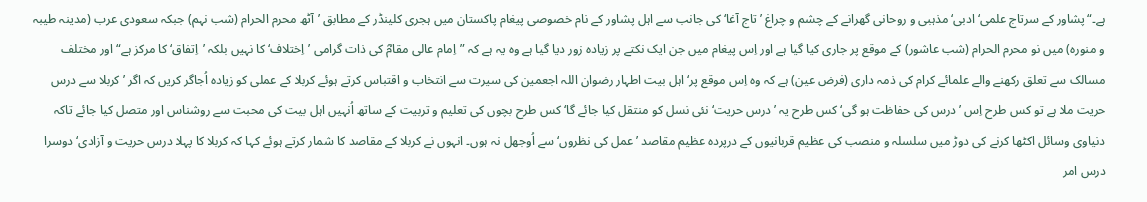ہے۔“پشاور کے سرتاج علمی‘ ادبی‘ مذہبی و روحانی گھرانے کے چشم و چراغ ’تاج آغا‘ کی جانب سے اہل پشاور کے نام خصوصی پیغام پاکستان میں ہجری کلینڈر کے مطابق ’آٹھ محرم الحرام (شب نہم) جبکہ سعودی عرب (مدینہ طیبہ و منورہ) میں نو محرم الحرام (شب عاشور) کے موقع پر جاری کیا گیا ہے اور اِس پیغام میں جن ایک نکتے پر زیادہ زور دیا گیا ہے وہ یہ ہے کہ ”اِمام عالی مقامؓ کی ذات گرامی ’اِختلاف‘ کا نہیں بلکہ ’اِتفاق‘ کا مرکز ہے“ اور مختلف مسالک سے تعلق رکھنے والے علمائے کرام کی ذمہ داری (فرض عین) ہے کہ وہ اِس موقع پر‘ اہل بیت اطہار رضوان اللہ اجعمین کی سیرت سے انتخاب و اقتباس کرتے ہوئے کربلا کے عملی کو زیادہ اُجاگر کریں کہ اگر ’کربلا سے درس حریت ملا ہے تو کس طرح اِس ’درس کی حفاظت ہو گی‘ کس طرح یہ ’درس حریت‘ نئی نسل کو منتقل کیا جائے گا‘ کس طرح بچوں کی تعلیم و تربیت کے ساتھ اُنہیں اہل بیت کی محبت سے روشناس اور متصل کیا جائے تاکہ دنیاوی وسائل اکٹھا کرنے کی دوڑ میں سلسلہ و منصب کی عظیم قربانیوں کے درپردہ عظیم مقاصد ’عمل کی نظروں‘ سے اُوجھل نہ ہوں۔ انہوں نے کربلا کے مقاصد کا شمار کرتے ہوئے کہا کہ کربلا کا پہلا درس حریت و آزادی‘ دوسرا درس امر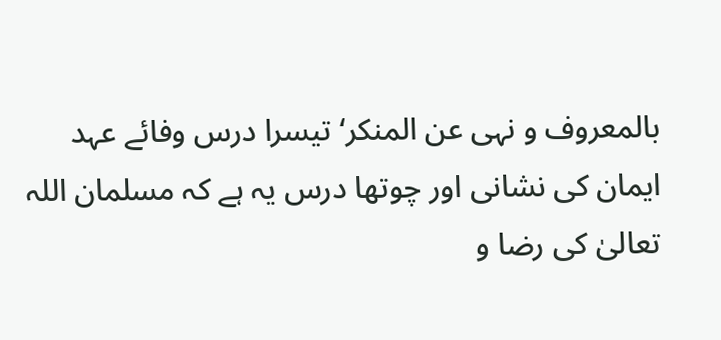بالمعروف و نہی عن المنکر‘ تیسرا درس وفائے عہد ایمان کی نشانی اور چوتھا درس یہ ہے کہ مسلمان اللہ تعالیٰ کی رضا و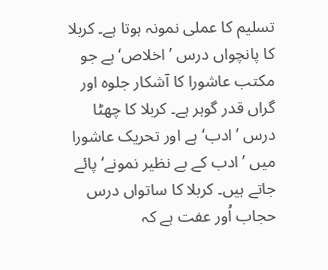تسلیم کا عملی نمونہ ہوتا ہے۔ کربلا کا پانچواں درس ’اخلاص‘ ہے جو مکتب عاشورا کا آشکار جلوہ اور گراں قدر گوہر ہے۔ کربلا کا چھٹا درس ’ادب‘ ہے اور تحریک عاشورا میں ’ادب کے بے نظیر نمونے‘ پائے جاتے ہیں۔ کربلا کا ساتواں درس حجاب اُور عفت ہے کہ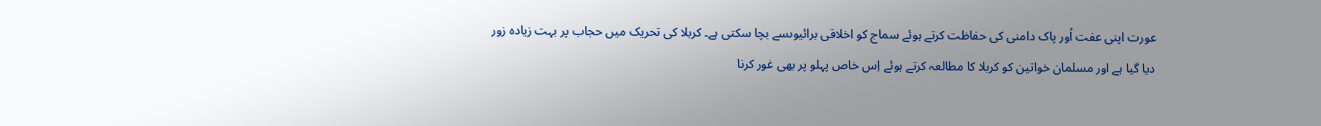عورت اپنی عفت اُور پاک دامنی کی حفاظت کرتے ہوئے سماج کو اخلاقی برائیوںسے بچا سکتی ہے۔ کربلا کی تحریک میں حجاب پر بہت زیادہ زور دیا گیا ہے اور مسلمان خواتین کو کربلا کا مطالعہ کرتے ہوئے اِس خاص پہلو پر بھی غور کرنا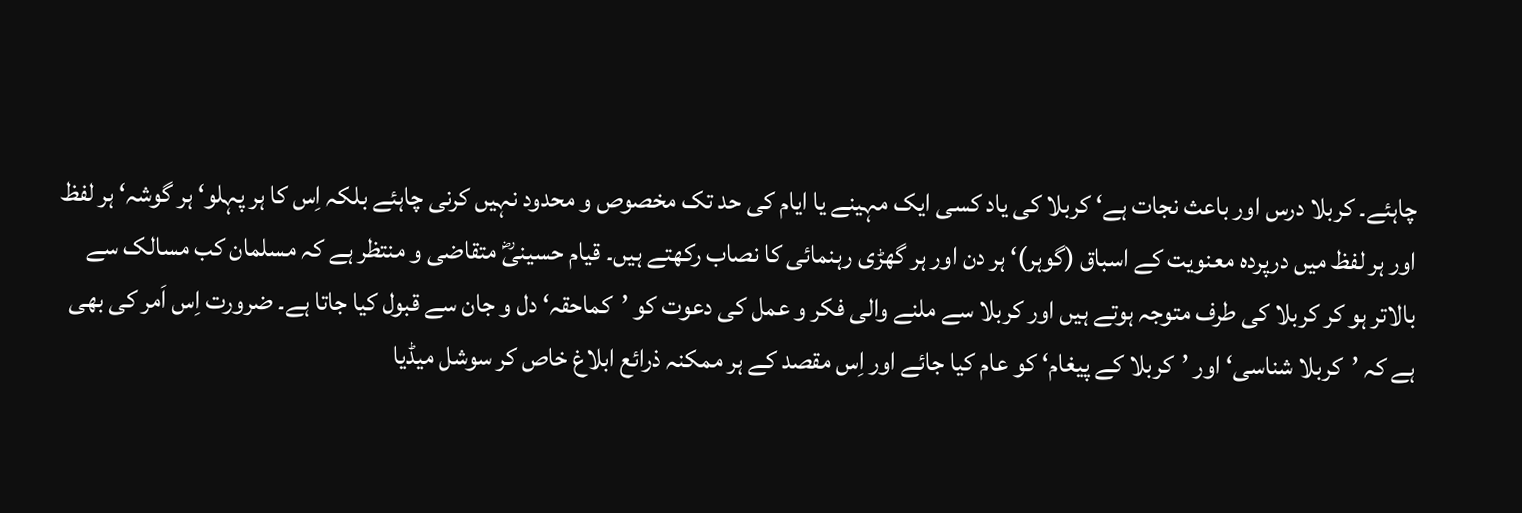چاہئے۔ کربلا درس اور باعث نجات ہے‘ کربلا کی یاد کسی ایک مہینے یا ایام کی حد تک مخصوص و محدود نہیں کرنی چاہئے بلکہ اِس کا ہر پہلو‘ ہر گوشہ‘ ہر لفظ اور ہر لفظ میں درپردہ معنویت کے اسباق (گوہر)‘ ہر دن اور ہر گھڑی رہنمائی کا نصاب رکھتے ہیں۔ قیام حسینیؓ متقاضی و منتظر ہے کہ مسلمان کب مسالک سے بالاتر ہو کر کربلا کی طرف متوجہ ہوتے ہیں اور کربلا سے ملنے والی فکر و عمل کی دعوت کو ’کماحقہ‘ دل و جان سے قبول کیا جاتا ہے۔ ضرورت اِس اَمر کی بھی ہے کہ ’کربلا شناسی‘ اور ’کربلا کے پیغام‘ کو عام کیا جائے اور اِس مقصد کے ہر ممکنہ ذرائع ابلاغ خاص کر سوشل میڈیا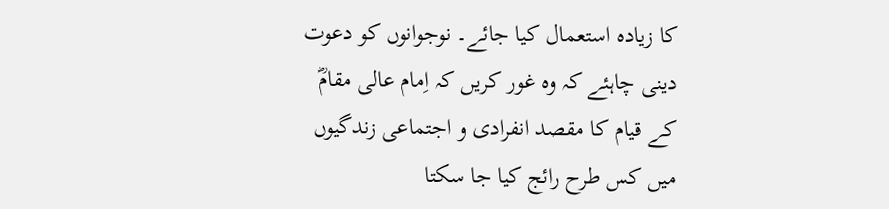کا زیادہ استعمال کیا جائے۔ نوجوانوں کو دعوت دینی چاہئے کہ وہ غور کریں کہ اِمام عالی مقامؓ کے قیام کا مقصد انفرادی و اجتماعی زندگیوں میں کس طرح رائج کیا جا سکتا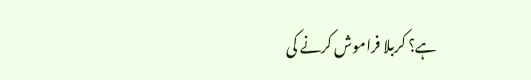ہے؟ کربلا فراموش کرنے کی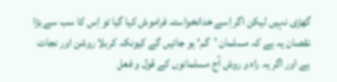گھڑی نہیں لیکن اگر اِسے خدانخواستہ فراموش کیا گیا تو اِس کا سب سے بڑا نقصان یہ ہے کہ مسلمان ’گم‘ ہو جائیں گے کیونکہ کربلا روشن اور نجات ہے اور اگر یہ راہ و روش آج مسلمانوں کے قول و فعل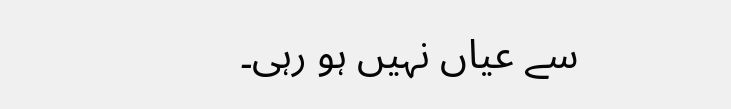سے عیاں نہیں ہو رہی۔